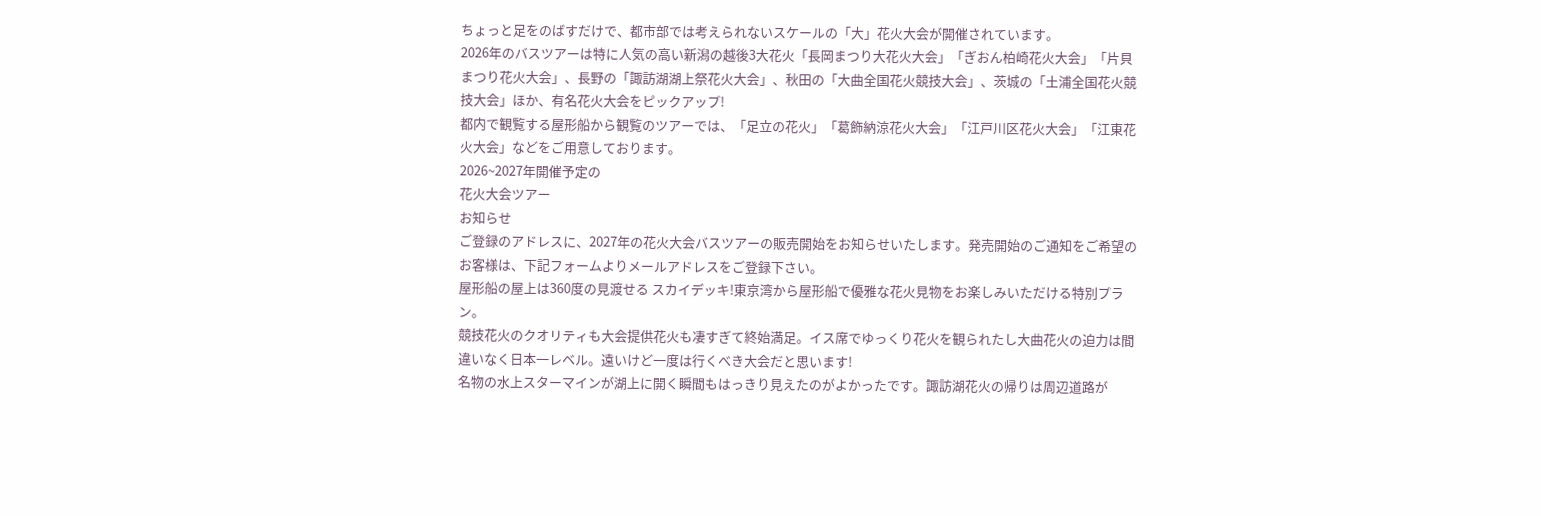ちょっと足をのばすだけで、都市部では考えられないスケールの「大」花火大会が開催されています。
2026年のバスツアーは特に人気の高い新潟の越後3大花火「長岡まつり大花火大会」「ぎおん柏崎花火大会」「片貝まつり花火大会」、長野の「諏訪湖湖上祭花火大会」、秋田の「大曲全国花火競技大会」、茨城の「土浦全国花火競技大会」ほか、有名花火大会をピックアップ!
都内で観覧する屋形船から観覧のツアーでは、「足立の花火」「葛飾納涼花火大会」「江戸川区花火大会」「江東花火大会」などをご用意しております。
2026~2027年開催予定の
花火大会ツアー
お知らせ
ご登録のアドレスに、2027年の花火大会バスツアーの販売開始をお知らせいたします。発売開始のご通知をご希望のお客様は、下記フォームよりメールアドレスをご登録下さい。
屋形船の屋上は360度の見渡せる スカイデッキ!東京湾から屋形船で優雅な花火見物をお楽しみいただける特別プラン。
競技花火のクオリティも大会提供花火も凄すぎて終始満足。イス席でゆっくり花火を観られたし大曲花火の迫力は間違いなく日本一レベル。遠いけど一度は行くべき大会だと思います!
名物の水上スターマインが湖上に開く瞬間もはっきり見えたのがよかったです。諏訪湖花火の帰りは周辺道路が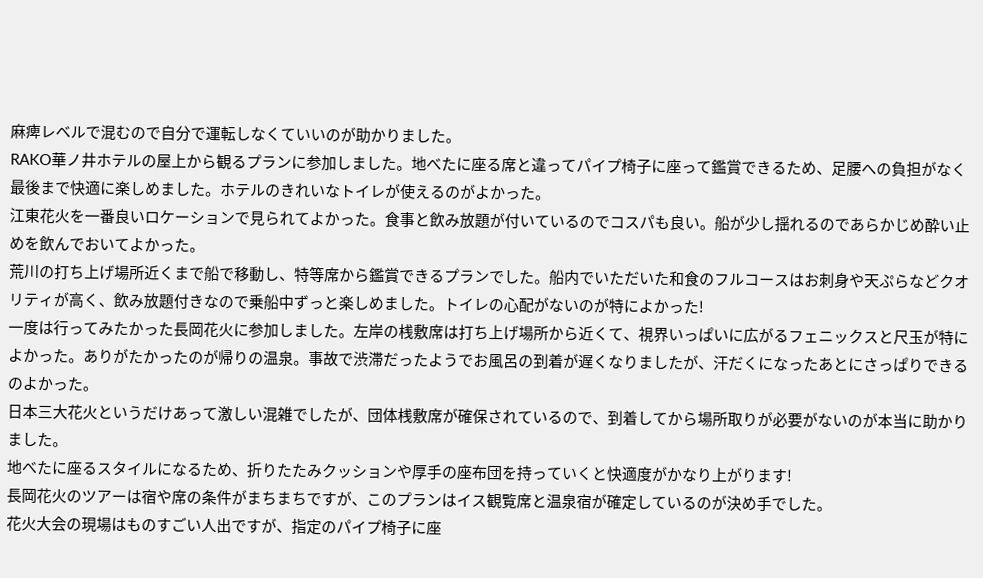麻痺レベルで混むので自分で運転しなくていいのが助かりました。
RAKO華ノ井ホテルの屋上から観るプランに参加しました。地べたに座る席と違ってパイプ椅子に座って鑑賞できるため、足腰への負担がなく最後まで快適に楽しめました。ホテルのきれいなトイレが使えるのがよかった。
江東花火を一番良いロケーションで見られてよかった。食事と飲み放題が付いているのでコスパも良い。船が少し揺れるのであらかじめ酔い止めを飲んでおいてよかった。
荒川の打ち上げ場所近くまで船で移動し、特等席から鑑賞できるプランでした。船内でいただいた和食のフルコースはお刺身や天ぷらなどクオリティが高く、飲み放題付きなので乗船中ずっと楽しめました。トイレの心配がないのが特によかった!
一度は行ってみたかった長岡花火に参加しました。左岸の桟敷席は打ち上げ場所から近くて、視界いっぱいに広がるフェニックスと尺玉が特によかった。ありがたかったのが帰りの温泉。事故で渋滞だったようでお風呂の到着が遅くなりましたが、汗だくになったあとにさっぱりできるのよかった。
日本三大花火というだけあって激しい混雑でしたが、団体桟敷席が確保されているので、到着してから場所取りが必要がないのが本当に助かりました。
地べたに座るスタイルになるため、折りたたみクッションや厚手の座布団を持っていくと快適度がかなり上がります!
長岡花火のツアーは宿や席の条件がまちまちですが、このプランはイス観覧席と温泉宿が確定しているのが決め手でした。
花火大会の現場はものすごい人出ですが、指定のパイプ椅子に座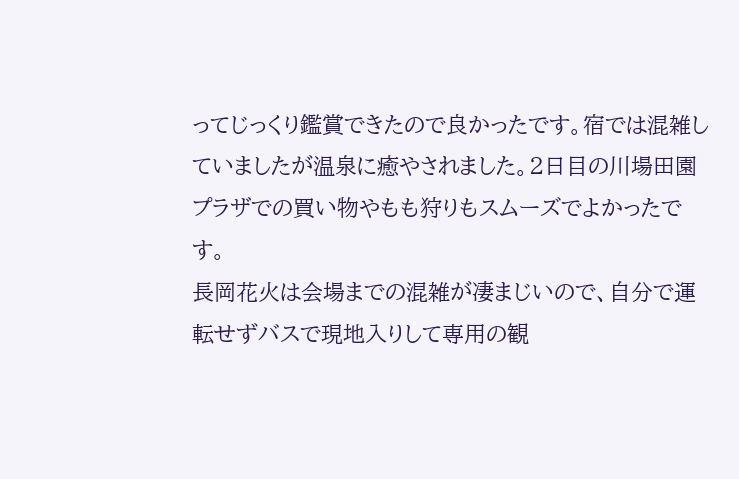ってじっくり鑑賞できたので良かったです。宿では混雑していましたが温泉に癒やされました。2日目の川場田園プラザでの買い物やもも狩りもスムーズでよかったです。
長岡花火は会場までの混雑が凄まじいので、自分で運転せずバスで現地入りして専用の観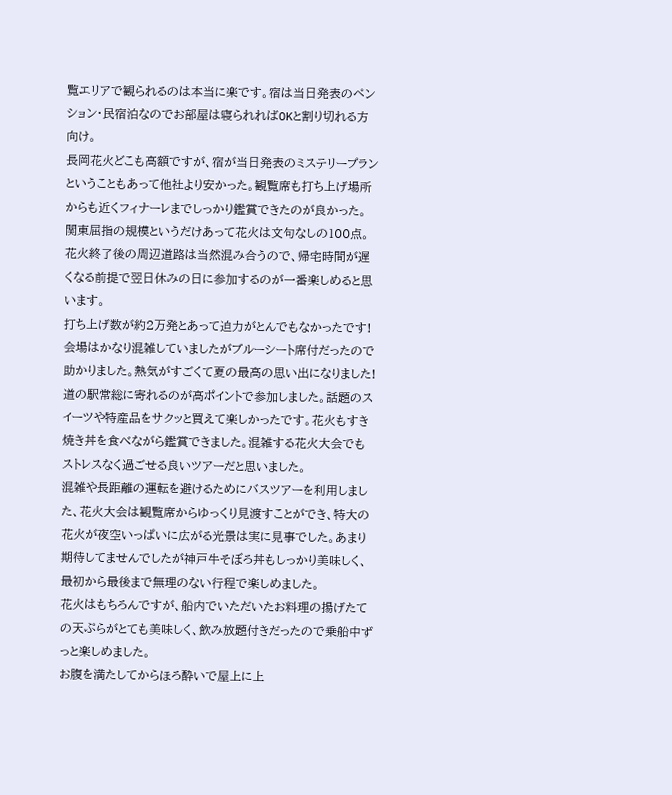覧エリアで観られるのは本当に楽です。宿は当日発表のペンション・民宿泊なのでお部屋は寝られればOKと割り切れる方向け。
長岡花火どこも高額ですが、宿が当日発表のミステリープランということもあって他社より安かった。観覧席も打ち上げ場所からも近くフィナーレまでしっかり鑑賞できたのが良かった。
関東屈指の規模というだけあって花火は文句なしの100点。花火終了後の周辺道路は当然混み合うので、帰宅時間が遅くなる前提で翌日休みの日に参加するのが一番楽しめると思います。
打ち上げ数が約2万発とあって迫力がとんでもなかったです!会場はかなり混雑していましたがブルーシート席付だったので助かりました。熱気がすごくて夏の最高の思い出になりました!
道の駅常総に寄れるのが高ポイントで参加しました。話題のスイーツや特産品をサクッと買えて楽しかったです。花火もすき焼き丼を食べながら鑑賞できました。混雑する花火大会でもストレスなく過ごせる良いツアーだと思いました。
混雑や長距離の運転を避けるためにバスツアーを利用しました、花火大会は観覧席からゆっくり見渡すことができ、特大の花火が夜空いっぱいに広がる光景は実に見事でした。あまり期待してませんでしたが神戸牛そぼろ丼もしっかり美味しく、最初から最後まで無理のない行程で楽しめました。
花火はもちろんですが、船内でいただいたお料理の揚げたての天ぷらがとても美味しく、飲み放題付きだったので乗船中ずっと楽しめました。
お腹を満たしてからほろ酔いで屋上に上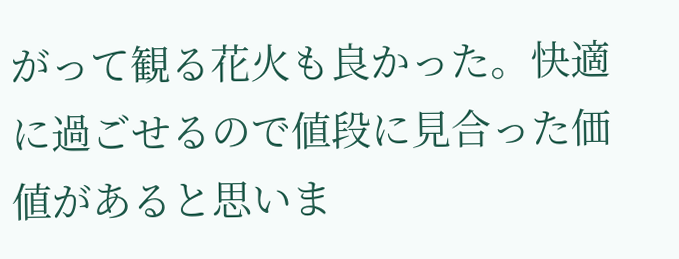がって観る花火も良かった。快適に過ごせるので値段に見合った価値があると思いま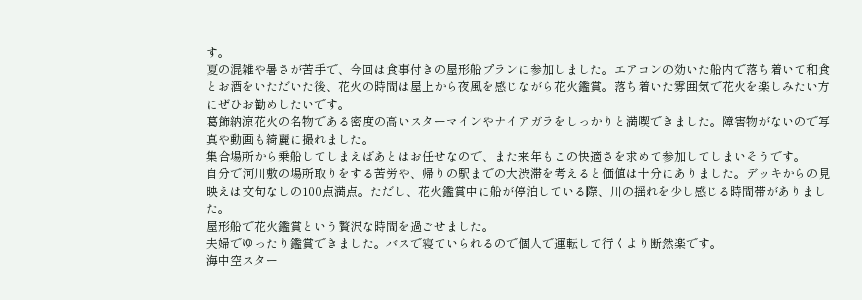す。
夏の混雑や暑さが苦手で、今回は食事付きの屋形船プランに参加しました。エアコンの効いた船内で落ち着いて和食とお酒をいただいた後、花火の時間は屋上から夜風を感じながら花火鑑賞。落ち着いた雰囲気で花火を楽しみたい方にぜひお勧めしたいです。
葛飾納涼花火の名物である密度の高いスターマインやナイアガラをしっかりと満喫できました。障害物がないので写真や動画も綺麗に撮れました。
集合場所から乗船してしまえばあとはお任せなので、また来年もこの快適さを求めて参加してしまいそうです。
自分で河川敷の場所取りをする苦労や、帰りの駅までの大渋滞を考えると価値は十分にありました。デッキからの見映えは文句なしの100点満点。ただし、花火鑑賞中に船が停泊している際、川の揺れを少し感じる時間帯がありました。
屋形船で花火鑑賞という贅沢な時間を過ごせました。
夫婦でゆったり鑑賞できました。バスで寝ていられるので個人で運転して行くより断然楽です。
海中空スター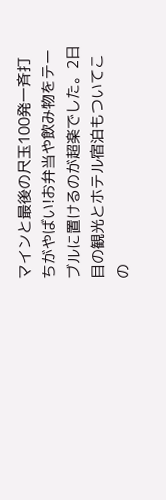マインと最後の尺玉100発一斉打ちがやばい!お弁当や飲み物をテーブルに置けるのが超楽でした。2日目の観光とホテル宿泊もついてこの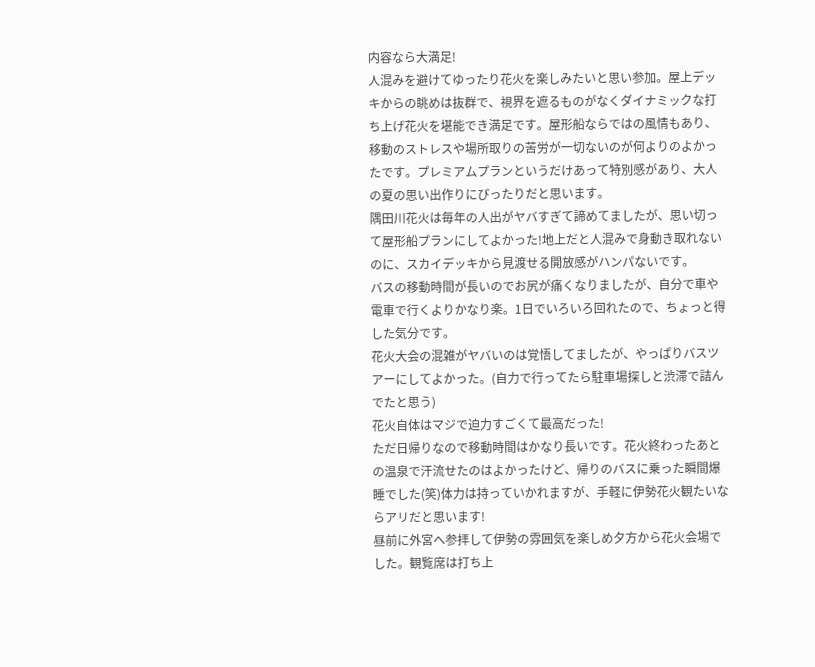内容なら大満足!
人混みを避けてゆったり花火を楽しみたいと思い参加。屋上デッキからの眺めは抜群で、視界を遮るものがなくダイナミックな打ち上げ花火を堪能でき満足です。屋形船ならではの風情もあり、移動のストレスや場所取りの苦労が一切ないのが何よりのよかったです。プレミアムプランというだけあって特別感があり、大人の夏の思い出作りにぴったりだと思います。
隅田川花火は毎年の人出がヤバすぎて諦めてましたが、思い切って屋形船プランにしてよかった!地上だと人混みで身動き取れないのに、スカイデッキから見渡せる開放感がハンパないです。
バスの移動時間が長いのでお尻が痛くなりましたが、自分で車や電車で行くよりかなり楽。1日でいろいろ回れたので、ちょっと得した気分です。
花火大会の混雑がヤバいのは覚悟してましたが、やっぱりバスツアーにしてよかった。(自力で行ってたら駐車場探しと渋滞で詰んでたと思う)
花火自体はマジで迫力すごくて最高だった!
ただ日帰りなので移動時間はかなり長いです。花火終わったあとの温泉で汗流せたのはよかったけど、帰りのバスに乗った瞬間爆睡でした(笑)体力は持っていかれますが、手軽に伊勢花火観たいならアリだと思います!
昼前に外宮へ参拝して伊勢の雰囲気を楽しめ夕方から花火会場でした。観覧席は打ち上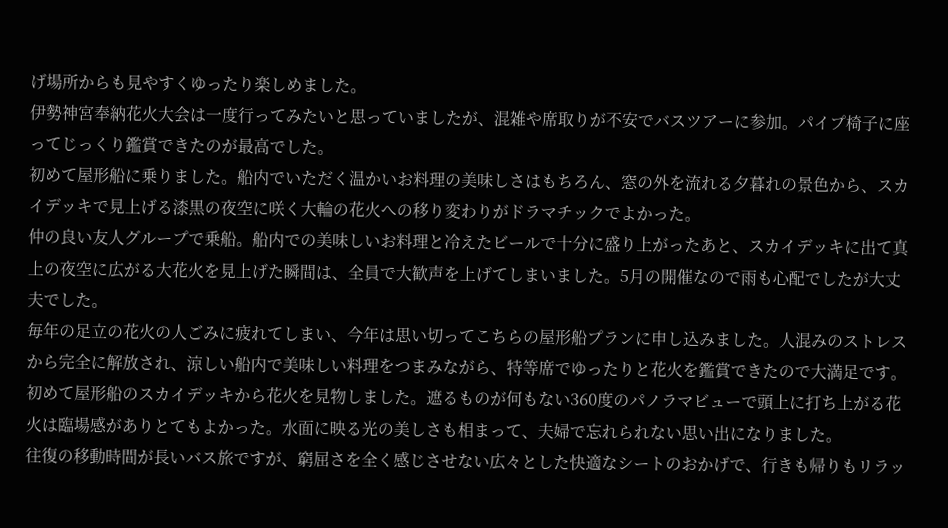げ場所からも見やすくゆったり楽しめました。
伊勢神宮奉納花火大会は一度行ってみたいと思っていましたが、混雑や席取りが不安でバスツアーに参加。パイプ椅子に座ってじっくり鑑賞できたのが最高でした。
初めて屋形船に乗りました。船内でいただく温かいお料理の美味しさはもちろん、窓の外を流れる夕暮れの景色から、スカイデッキで見上げる漆黒の夜空に咲く大輪の花火への移り変わりがドラマチックでよかった。
仲の良い友人グループで乗船。船内での美味しいお料理と冷えたビールで十分に盛り上がったあと、スカイデッキに出て真上の夜空に広がる大花火を見上げた瞬間は、全員で大歓声を上げてしまいました。5月の開催なので雨も心配でしたが大丈夫でした。
毎年の足立の花火の人ごみに疲れてしまい、今年は思い切ってこちらの屋形船プランに申し込みました。人混みのストレスから完全に解放され、涼しい船内で美味しい料理をつまみながら、特等席でゆったりと花火を鑑賞できたので大満足です。
初めて屋形船のスカイデッキから花火を見物しました。遮るものが何もない360度のパノラマビューで頭上に打ち上がる花火は臨場感がありとてもよかった。水面に映る光の美しさも相まって、夫婦で忘れられない思い出になりました。
往復の移動時間が長いバス旅ですが、窮屈さを全く感じさせない広々とした快適なシートのおかげで、行きも帰りもリラッ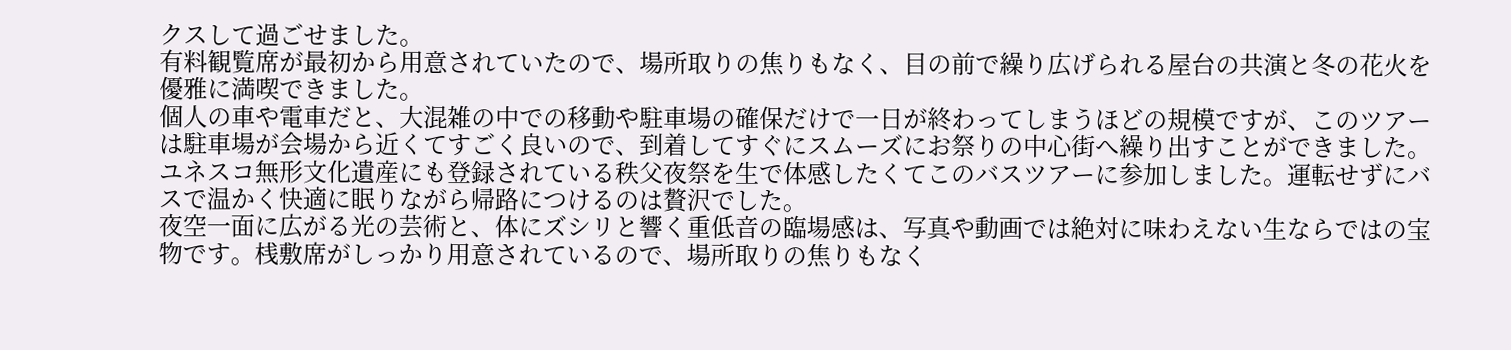クスして過ごせました。
有料観覧席が最初から用意されていたので、場所取りの焦りもなく、目の前で繰り広げられる屋台の共演と冬の花火を優雅に満喫できました。
個人の車や電車だと、大混雑の中での移動や駐車場の確保だけで一日が終わってしまうほどの規模ですが、このツアーは駐車場が会場から近くてすごく良いので、到着してすぐにスムーズにお祭りの中心街へ繰り出すことができました。
ユネスコ無形文化遺産にも登録されている秩父夜祭を生で体感したくてこのバスツアーに参加しました。運転せずにバスで温かく快適に眠りながら帰路につけるのは贅沢でした。
夜空一面に広がる光の芸術と、体にズシリと響く重低音の臨場感は、写真や動画では絶対に味わえない生ならではの宝物です。桟敷席がしっかり用意されているので、場所取りの焦りもなく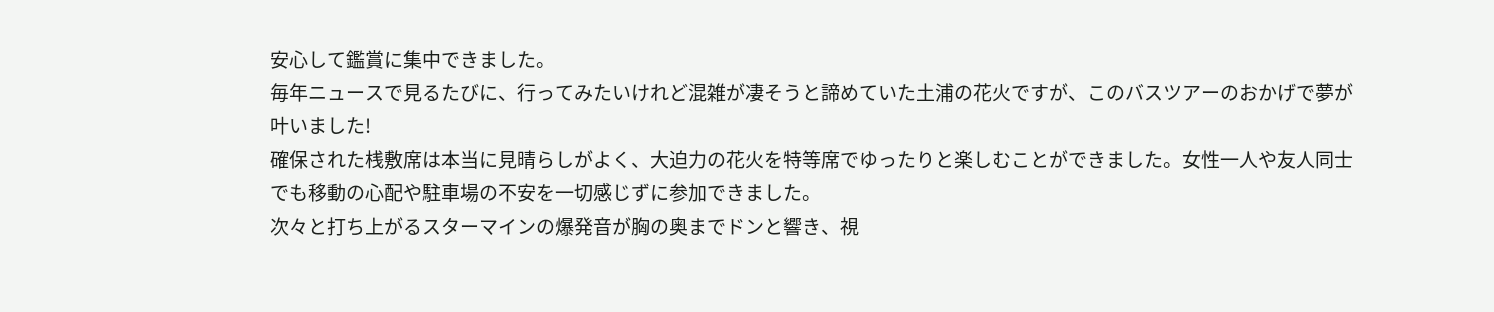安心して鑑賞に集中できました。
毎年ニュースで見るたびに、行ってみたいけれど混雑が凄そうと諦めていた土浦の花火ですが、このバスツアーのおかげで夢が叶いました!
確保された桟敷席は本当に見晴らしがよく、大迫力の花火を特等席でゆったりと楽しむことができました。女性一人や友人同士でも移動の心配や駐車場の不安を一切感じずに参加できました。
次々と打ち上がるスターマインの爆発音が胸の奥までドンと響き、視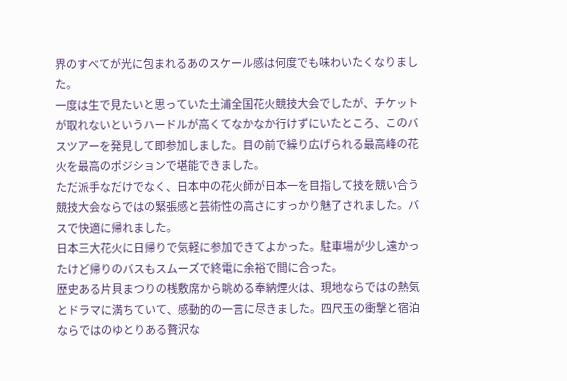界のすべてが光に包まれるあのスケール感は何度でも味わいたくなりました。
一度は生で見たいと思っていた土浦全国花火競技大会でしたが、チケットが取れないというハードルが高くてなかなか行けずにいたところ、このバスツアーを発見して即参加しました。目の前で繰り広げられる最高峰の花火を最高のポジションで堪能できました。
ただ派手なだけでなく、日本中の花火師が日本一を目指して技を競い合う競技大会ならではの緊張感と芸術性の高さにすっかり魅了されました。バスで快適に帰れました。
日本三大花火に日帰りで気軽に参加できてよかった。駐車場が少し遠かったけど帰りのバスもスムーズで終電に余裕で間に合った。
歴史ある片貝まつりの桟敷席から眺める奉納煙火は、現地ならではの熱気とドラマに満ちていて、感動的の一言に尽きました。四尺玉の衝撃と宿泊ならではのゆとりある贅沢な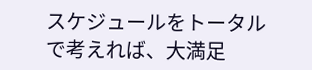スケジュールをトータルで考えれば、大満足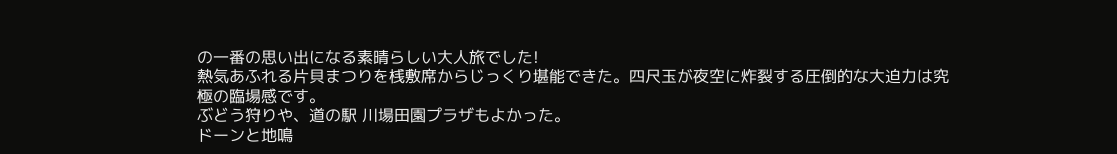の一番の思い出になる素晴らしい大人旅でした!
熱気あふれる片貝まつりを桟敷席からじっくり堪能できた。四尺玉が夜空に炸裂する圧倒的な大迫力は究極の臨場感です。
ぶどう狩りや、道の駅 川場田園プラザもよかった。
ドーンと地鳴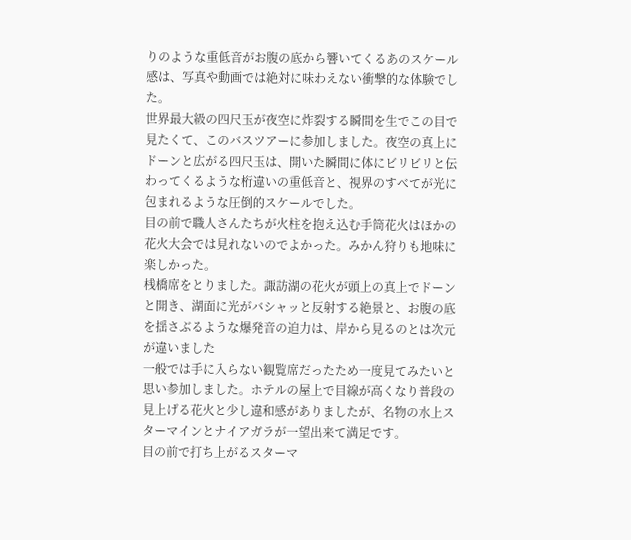りのような重低音がお腹の底から響いてくるあのスケール感は、写真や動画では絶対に味わえない衝撃的な体験でした。
世界最大級の四尺玉が夜空に炸裂する瞬間を生でこの目で見たくて、このバスツアーに参加しました。夜空の真上にドーンと広がる四尺玉は、開いた瞬間に体にビリビリと伝わってくるような桁違いの重低音と、視界のすべてが光に包まれるような圧倒的スケールでした。
目の前で職人さんたちが火柱を抱え込む手筒花火はほかの花火大会では見れないのでよかった。みかん狩りも地味に楽しかった。
桟橋席をとりました。諏訪湖の花火が頭上の真上でドーンと開き、湖面に光がバシャッと反射する絶景と、お腹の底を揺さぶるような爆発音の迫力は、岸から見るのとは次元が違いました
一般では手に入らない観覧席だったため一度見てみたいと思い参加しました。ホテルの屋上で目線が高くなり普段の見上げる花火と少し違和感がありましたが、名物の水上スターマインとナイアガラが一望出来て満足です。
目の前で打ち上がるスターマ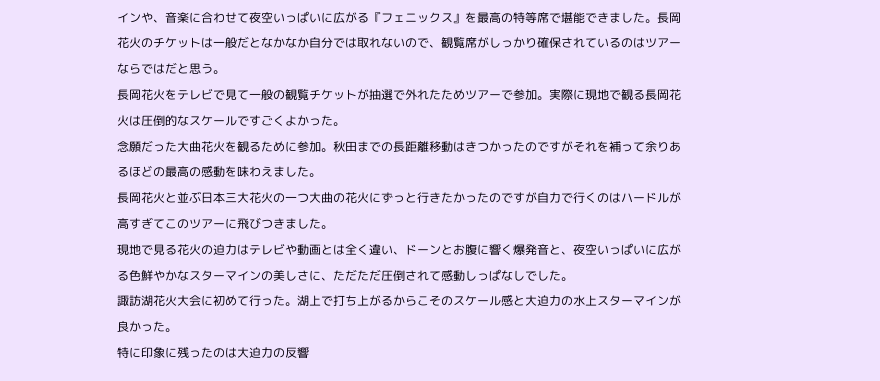インや、音楽に合わせて夜空いっぱいに広がる『フェニックス』を最高の特等席で堪能できました。長岡花火のチケットは一般だとなかなか自分では取れないので、観覧席がしっかり確保されているのはツアーならではだと思う。
長岡花火をテレビで見て一般の観覧チケットが抽選で外れたためツアーで参加。実際に現地で観る長岡花火は圧倒的なスケールですごくよかった。
念願だった大曲花火を観るために参加。秋田までの長距離移動はきつかったのですがそれを補って余りあるほどの最高の感動を味わえました。
長岡花火と並ぶ日本三大花火の一つ大曲の花火にずっと行きたかったのですが自力で行くのはハードルが高すぎてこのツアーに飛びつきました。
現地で見る花火の迫力はテレビや動画とは全く違い、ドーンとお腹に響く爆発音と、夜空いっぱいに広がる色鮮やかなスターマインの美しさに、ただただ圧倒されて感動しっぱなしでした。
諏訪湖花火大会に初めて行った。湖上で打ち上がるからこそのスケール感と大迫力の水上スターマインが良かった。
特に印象に残ったのは大迫力の反響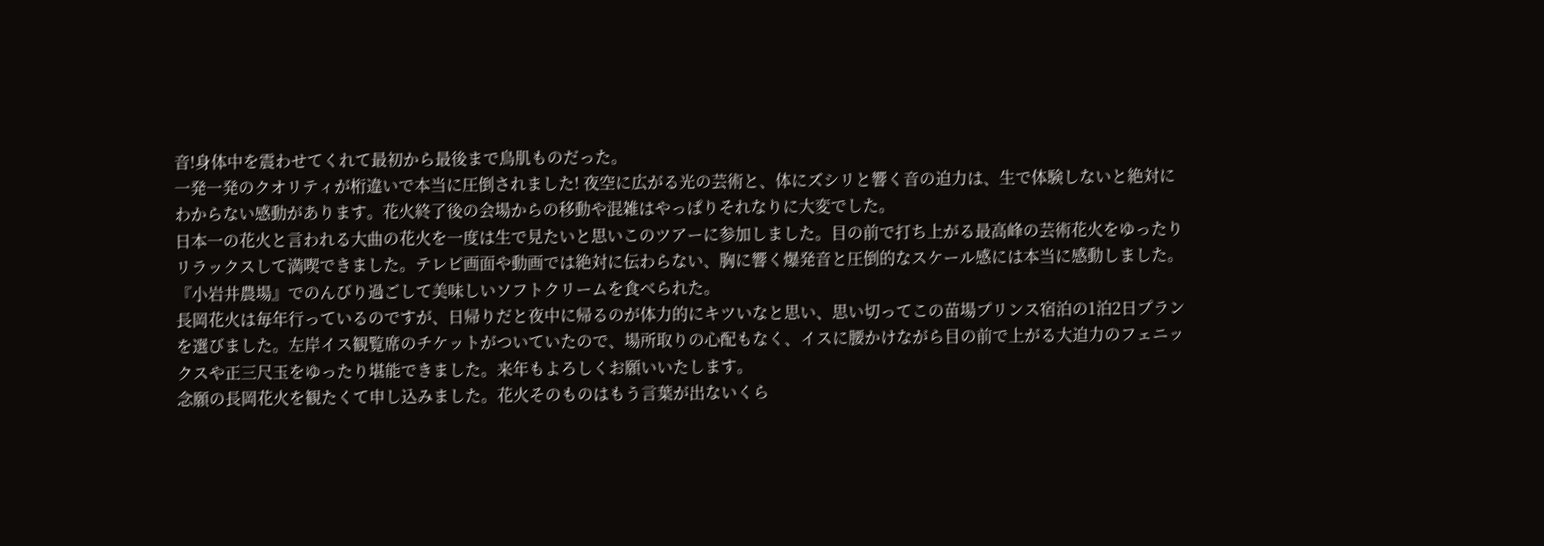音!身体中を震わせてくれて最初から最後まで鳥肌ものだった。
一発一発のクオリティが桁違いで本当に圧倒されました! 夜空に広がる光の芸術と、体にズシリと響く音の迫力は、生で体験しないと絶対にわからない感動があります。花火終了後の会場からの移動や混雑はやっぱりそれなりに大変でした。
日本一の花火と言われる大曲の花火を一度は生で見たいと思いこのツアーに参加しました。目の前で打ち上がる最高峰の芸術花火をゆったりリラックスして満喫できました。テレビ画面や動画では絶対に伝わらない、胸に響く爆発音と圧倒的なスケール感には本当に感動しました。『小岩井農場』でのんびり過ごして美味しいソフトクリームを食べられた。
長岡花火は毎年行っているのですが、日帰りだと夜中に帰るのが体力的にキツいなと思い、思い切ってこの苗場プリンス宿泊の1泊2日プランを選びました。左岸イス観覧席のチケットがついていたので、場所取りの心配もなく、イスに腰かけながら目の前で上がる大迫力のフェニックスや正三尺玉をゆったり堪能できました。来年もよろしくお願いいたします。
念願の長岡花火を観たくて申し込みました。花火そのものはもう言葉が出ないくら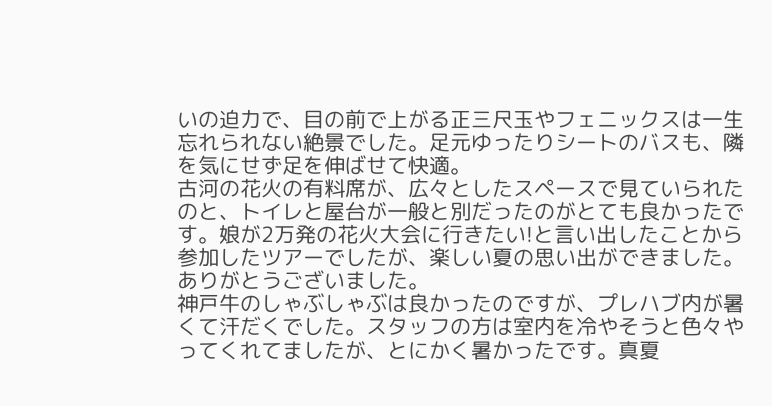いの迫力で、目の前で上がる正三尺玉やフェニックスは一生忘れられない絶景でした。足元ゆったりシートのバスも、隣を気にせず足を伸ばせて快適。
古河の花火の有料席が、広々としたスペースで見ていられたのと、トイレと屋台が一般と別だったのがとても良かったです。娘が2万発の花火大会に行きたい!と言い出したことから参加したツアーでしたが、楽しい夏の思い出ができました。ありがとうございました。
神戸牛のしゃぶしゃぶは良かったのですが、プレハブ内が暑くて汗だくでした。スタッフの方は室内を冷やそうと色々やってくれてましたが、とにかく暑かったです。真夏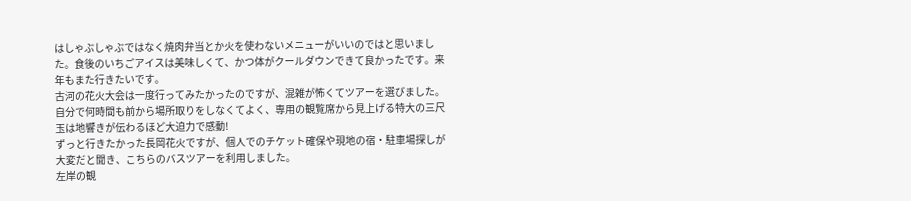はしゃぶしゃぶではなく焼肉弁当とか火を使わないメニューがいいのではと思いました。食後のいちごアイスは美味しくて、かつ体がクールダウンできて良かったです。来年もまた行きたいです。
古河の花火大会は一度行ってみたかったのですが、混雑が怖くてツアーを選びました。
自分で何時間も前から場所取りをしなくてよく、専用の観覧席から見上げる特大の三尺玉は地響きが伝わるほど大迫力で感動!
ずっと行きたかった長岡花火ですが、個人でのチケット確保や現地の宿・駐車場探しが大変だと聞き、こちらのバスツアーを利用しました。
左岸の観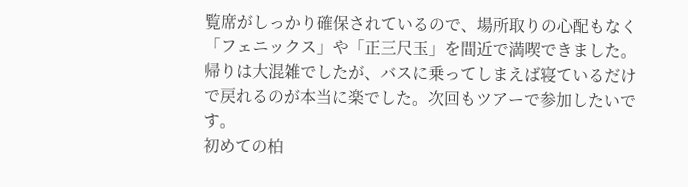覧席がしっかり確保されているので、場所取りの心配もなく「フェニックス」や「正三尺玉」を間近で満喫できました。帰りは大混雑でしたが、バスに乗ってしまえば寝ているだけで戻れるのが本当に楽でした。次回もツアーで参加したいです。
初めての柏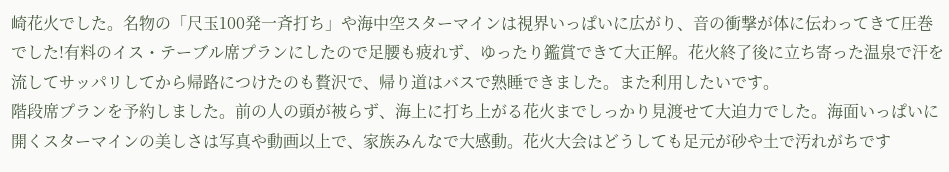崎花火でした。名物の「尺玉100発一斉打ち」や海中空スターマインは視界いっぱいに広がり、音の衝撃が体に伝わってきて圧巻でした!有料のイス・テーブル席プランにしたので足腰も疲れず、ゆったり鑑賞できて大正解。花火終了後に立ち寄った温泉で汗を流してサッパリしてから帰路につけたのも贅沢で、帰り道はバスで熟睡できました。また利用したいです。
階段席プランを予約しました。前の人の頭が被らず、海上に打ち上がる花火までしっかり見渡せて大迫力でした。海面いっぱいに開くスターマインの美しさは写真や動画以上で、家族みんなで大感動。花火大会はどうしても足元が砂や土で汚れがちです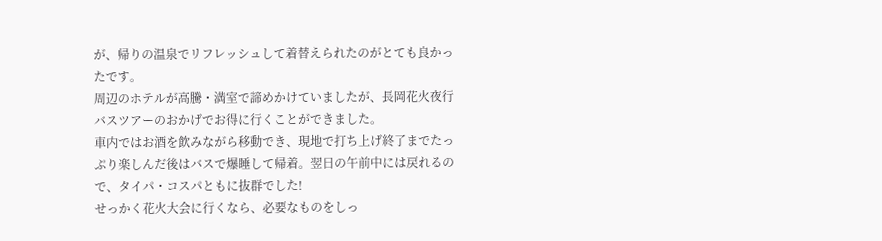が、帰りの温泉でリフレッシュして着替えられたのがとても良かったです。
周辺のホテルが高騰・満室で諦めかけていましたが、長岡花火夜行バスツアーのおかげでお得に行くことができました。
車内ではお酒を飲みながら移動でき、現地で打ち上げ終了までたっぷり楽しんだ後はバスで爆睡して帰着。翌日の午前中には戻れるので、タイパ・コスパともに抜群でした!
せっかく花火大会に行くなら、必要なものをしっ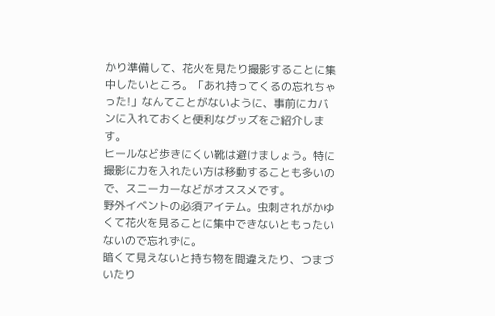かり準備して、花火を見たり撮影することに集中したいところ。「あれ持ってくるの忘れちゃった!」なんてことがないように、事前にカバンに入れておくと便利なグッズをご紹介します。
ヒールなど歩きにくい靴は避けましょう。特に撮影に力を入れたい方は移動することも多いので、スニーカーなどがオススメです。
野外イベントの必須アイテム。虫刺されがかゆくて花火を見ることに集中できないともったいないので忘れずに。
暗くて見えないと持ち物を間違えたり、つまづいたり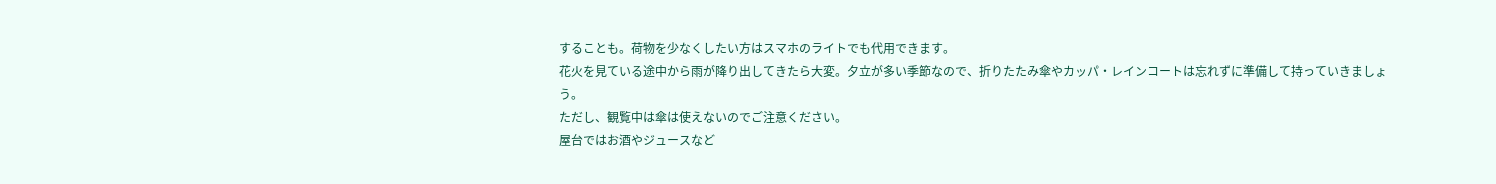することも。荷物を少なくしたい方はスマホのライトでも代用できます。
花火を見ている途中から雨が降り出してきたら大変。夕立が多い季節なので、折りたたみ傘やカッパ・レインコートは忘れずに準備して持っていきましょう。
ただし、観覧中は傘は使えないのでご注意ください。
屋台ではお酒やジュースなど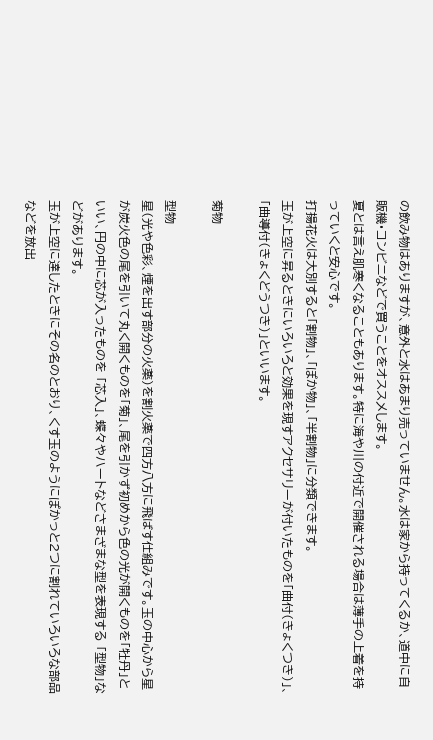の飲み物はありますが、意外と水はあまり売っていません。水は家から持ってくるか、道中に自販機・コンビニなどで買うことをオススメします。
夏とは言え肌寒くなることもあります。特に海や川の付近で開催される場合は薄手の上着を持っていくと安心です。
打揚花火は大別すると「割物」、「ぽか物」、「半割物」に分類できます。
玉が上空に昇るときにいろいろと効果を現すアクセサリーが付いたものを「曲付(きょくつき)」、「曲導付(きょくどうつき)」といいます。

菊物

型物
星(光や色彩、煙を出す部分の火薬)を割火薬で四方八方に飛ばす仕組みです。玉の中心から星が炭火色の尾を引いて丸く開くものを「菊」、尾を引かず初めから色の光が開くものを「牡丹」といい、円の中に芯が入ったものを 「芯入」、蝶々やハートなどさまざまな型を表現する 「型物」などがあります。
玉が上空に達したときにその名のとおり、くす玉のようにぽかっと2つに割れていろいろな部品などを放出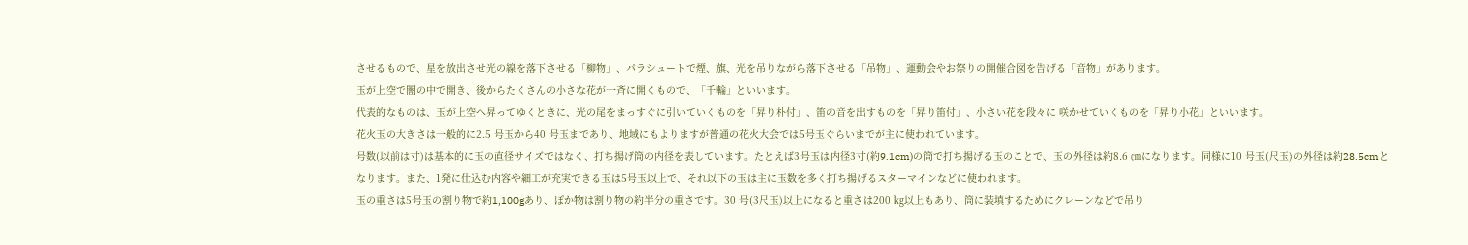させるもので、星を放出させ光の線を落下させる「柳物」、パラシュートで煙、旗、光を吊りながら落下させる「吊物」、運動会やお祭りの開催合図を告げる「音物」があります。
玉が上空で闇の中で開き、後からたくさんの小さな花が一斉に開くもので、「千輪」といいます。
代表的なものは、玉が上空へ昇ってゆくときに、光の尾をまっすぐに引いていくものを「昇り朴付」、笛の音を出すものを「昇り笛付」、小さい花を段々に 咲かせていくものを「昇り小花」といいます。
花火玉の大きさは一般的に2.5 号玉から40 号玉まであり、地域にもよりますが普通の花火大会では5号玉ぐらいまでが主に使われています。
号数(以前は寸)は基本的に玉の直径サイズではなく、打ち揚げ筒の内径を表しています。たとえば3号玉は内径3寸(約9.1cm)の筒で打ち揚げる玉のことで、玉の外径は約8.6 ㎝になります。同様に10 号玉(尺玉)の外径は約28.5cmとなります。また、1発に仕込む内容や細工が充実できる玉は5号玉以上で、それ以下の玉は主に玉数を多く打ち揚げるスターマインなどに使われます。
玉の重さは5号玉の割り物で約1,100gあり、ぽか物は割り物の約半分の重さです。30 号(3尺玉)以上になると重さは200 ㎏以上もあり、筒に装填するためにクレーンなどで吊り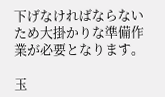下げなければならないため大掛かりな準備作業が必要となります。

玉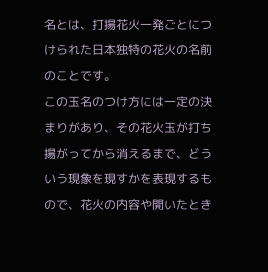名とは、打揚花火一発ごとにつけられた日本独特の花火の名前のことです。
この玉名のつけ方には一定の決まりがあり、その花火玉が打ち揚がってから消えるまで、どういう現象を現すかを表現するもので、花火の内容や開いたとき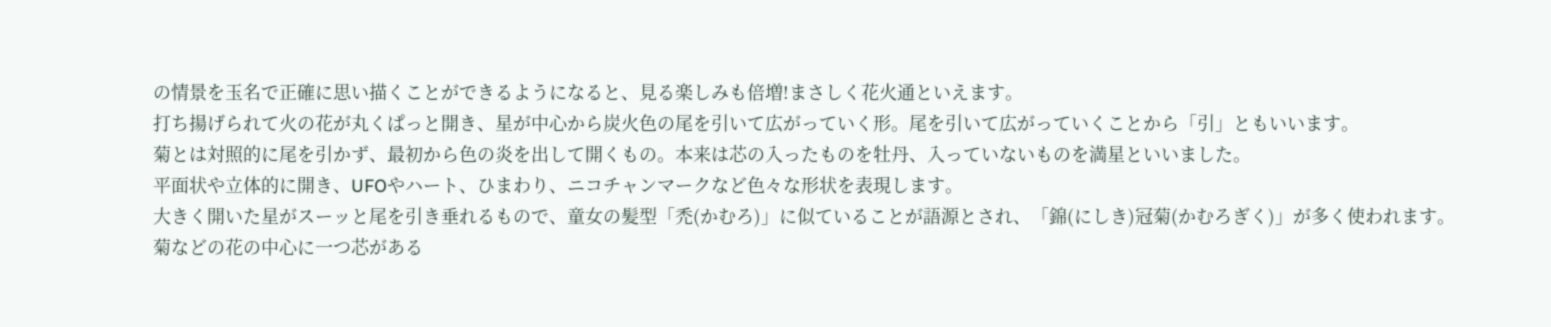の情景を玉名で正確に思い描くことができるようになると、見る楽しみも倍増!まさしく花火通といえます。
打ち揚げられて火の花が丸くぱっと開き、星が中心から炭火色の尾を引いて広がっていく形。尾を引いて広がっていくことから「引」ともいいます。
菊とは対照的に尾を引かず、最初から色の炎を出して開くもの。本来は芯の入ったものを牡丹、入っていないものを満星といいました。
平面状や立体的に開き、UFOやハート、ひまわり、ニコチャンマークなど色々な形状を表現します。
大きく開いた星がスーッと尾を引き垂れるもので、童女の髪型「禿(かむろ)」に似ていることが語源とされ、「錦(にしき)冠菊(かむろぎく)」が多く使われます。
菊などの花の中心に一つ芯がある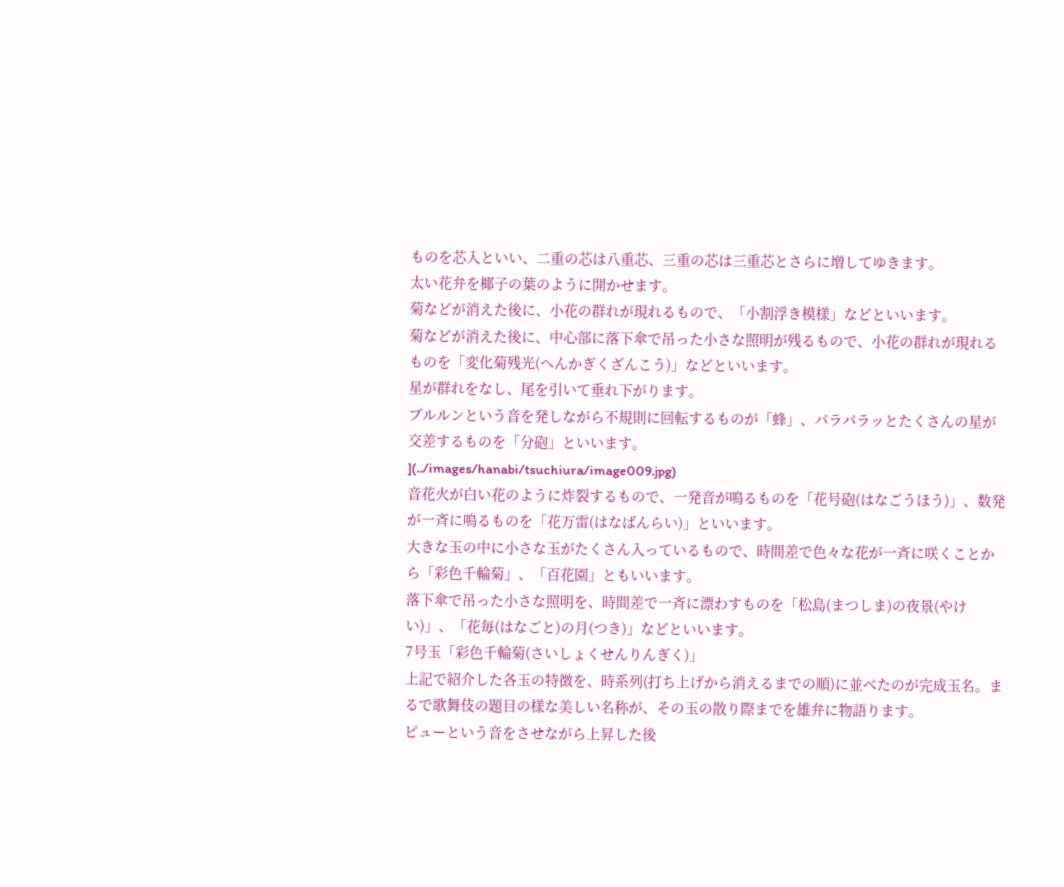ものを芯入といい、二重の芯は八重芯、三重の芯は三重芯とさらに増してゆきます。
太い花弁を椰子の葉のように開かせます。
菊などが消えた後に、小花の群れが現れるもので、「小割浮き模様」などといいます。
菊などが消えた後に、中心部に落下傘で吊った小さな照明が残るもので、小花の群れが現れるものを「変化菊残光(へんかぎくざんこう)」などといいます。
星が群れをなし、尾を引いて垂れ下がります。
ブルルンという音を発しながら不規則に回転するものが「蜂」、パラパラッとたくさんの星が交差するものを「分砲」といいます。
](../images/hanabi/tsuchiura/image009.jpg)
音花火が白い花のように炸裂するもので、一発音が鳴るものを「花号砲(はなごうほう)」、数発が一斉に鳴るものを「花万雷(はなばんらい)」といいます。
大きな玉の中に小さな玉がたくさん入っているもので、時間差で色々な花が一斉に咲くことから「彩色千輪菊」、「百花園」ともいいます。
落下傘で吊った小さな照明を、時間差で一斉に漂わすものを「松島(まつしま)の夜景(やけい)」、「花毎(はなごと)の月(つき)」などといいます。
7号玉「彩色千輪菊(さいしょくせんりんぎく)」
上記で紹介した各玉の特徴を、時系列(打ち上げから消えるまでの順)に並べたのが完成玉名。まるで歌舞伎の題目の様な美しい名称が、その玉の散り際までを雄弁に物語ります。
ピューという音をさせながら上昇した後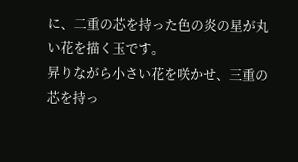に、二重の芯を持った色の炎の星が丸い花を描く玉です。
昇りながら小さい花を咲かせ、三重の芯を持っ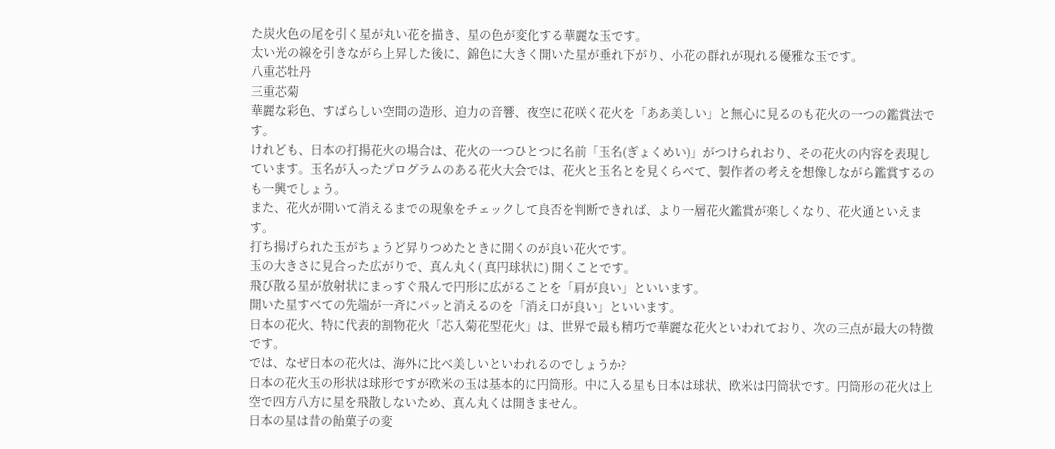た炭火色の尾を引く星が丸い花を描き、星の色が変化する華麗な玉です。
太い光の線を引きながら上昇した後に、錦色に大きく開いた星が垂れ下がり、小花の群れが現れる優雅な玉です。
八重芯牡丹
三重芯菊
華麗な彩色、すばらしい空間の造形、迫力の音響、夜空に花咲く花火を「ああ美しい」と無心に見るのも花火の一つの鑑賞法です。
けれども、日本の打揚花火の場合は、花火の一つひとつに名前「玉名(ぎょくめい)」がつけられおり、その花火の内容を表現しています。玉名が入ったプログラムのある花火大会では、花火と玉名とを見くらべて、製作者の考えを想像しながら鑑賞するのも一興でしょう。
また、花火が開いて消えるまでの現象をチェックして良否を判断できれば、より一層花火鑑賞が楽しくなり、花火通といえます。
打ち揚げられた玉がちょうど昇りつめたときに開くのが良い花火です。
玉の大きさに見合った広がりで、真ん丸く( 真円球状に) 開くことです。
飛び散る星が放射状にまっすぐ飛んで円形に広がることを「肩が良い」といいます。
開いた星すべての先端が一斉にパッと消えるのを「消え口が良い」といいます。
日本の花火、特に代表的割物花火「芯入菊花型花火」は、世界で最も精巧で華麗な花火といわれており、次の三点が最大の特徴です。
では、なぜ日本の花火は、海外に比べ美しいといわれるのでしょうか?
日本の花火玉の形状は球形ですが欧米の玉は基本的に円筒形。中に入る星も日本は球状、欧米は円筒状です。円筒形の花火は上空で四方八方に星を飛散しないため、真ん丸くは開きません。
日本の星は昔の飴菓子の変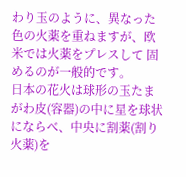わり玉のように、異なった色の火薬を重ねますが、欧米では火薬をプレスして 固めるのが一般的です。
日本の花火は球形の玉たまがわ皮(容器)の中に星を球状にならべ、中央に割薬(割り火薬)を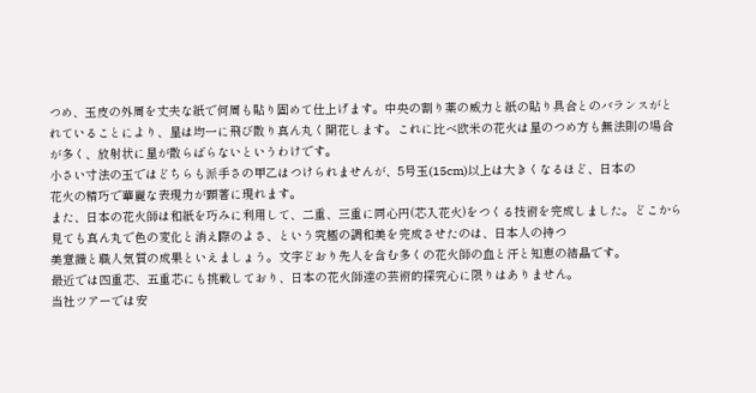つめ、玉皮の外周を丈夫な紙で何周も貼り固めて仕上げます。中央の割り薬の威力と紙の貼り具合とのバランスがとれていることにより、星は均一に飛び散り真ん丸く開花します。これに比べ欧米の花火は星のつめ方も無法則の場合が多く、放射状に星が散らばらないというわけです。
小さい寸法の玉ではどちらも派手さの甲乙はつけられませんが、5号玉(15cm)以上は大きくなるほど、日本の
花火の精巧で華麗な表現力が顕著に現れます。
また、日本の花火師は和紙を巧みに利用して、二重、三重に同心円(芯入花火)をつくる技術を完成しました。どこから見ても真ん丸で色の変化と消え際のよさ、という究極の調和美を完成させたのは、日本人の持つ
美意識と職人気質の成果といえましょう。文字どおり先人を含む多くの花火師の血と汗と知恵の結晶です。
最近では四重芯、五重芯にも挑戦しており、日本の花火師達の芸術的探究心に限りはありません。
当社ツアーでは安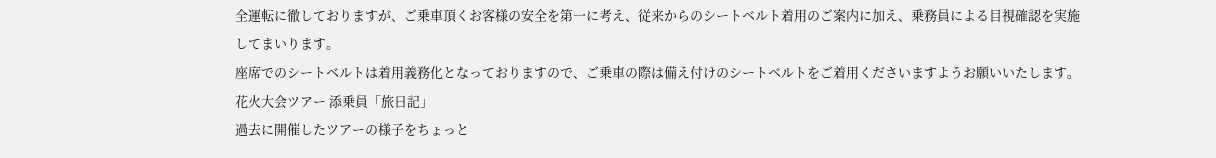全運転に徹しておりますが、ご乗車頂くお客様の安全を第一に考え、従来からのシートベルト着用のご案内に加え、乗務員による目視確認を実施してまいります。
座席でのシートベルトは着用義務化となっておりますので、ご乗車の際は備え付けのシートベルトをご着用くださいますようお願いいたします。
花火大会ツアー 添乗員「旅日記」
過去に開催したツアーの様子をちょっと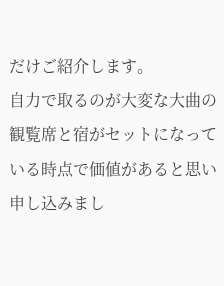だけご紹介します。
自力で取るのが大変な大曲の観覧席と宿がセットになっている時点で価値があると思い申し込みまし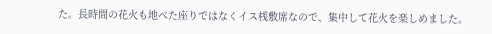た。長時間の花火も地べた座りではなくイス桟敷席なので、集中して花火を楽しめました。